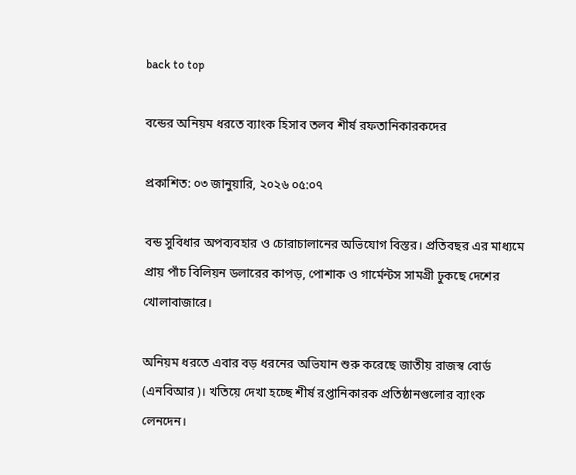back to top

বন্ডের অনিয়ম ধরতে ব্যাংক হিসাব তলব শীর্ষ রফতানিকারকদের

প্রকাশিত: ০৩ জানুয়ারি, ২০২৬ ০৫:০৭

বন্ড সুবিধার অপব্যবহার ও চোরাচালানের অভিযোগ বিস্তর। প্রতিবছর এর মাধ্যমে প্রায় পাঁচ বিলিয়ন ডলারের কাপড়, পোশাক ও গার্মেন্টস সামগ্রী ঢুকছে দেশের খোলাবাজারে।

অনিয়ম ধরতে এবার বড় ধরনের অভিযান শুরু করেছে জাতীয় রাজস্ব বোর্ড (এনবিআর)। খতিয়ে দেখা হচ্ছে শীর্ষ রপ্তানিকারক প্রতিষ্ঠানগুলোর ব্যাংক লেনদেন।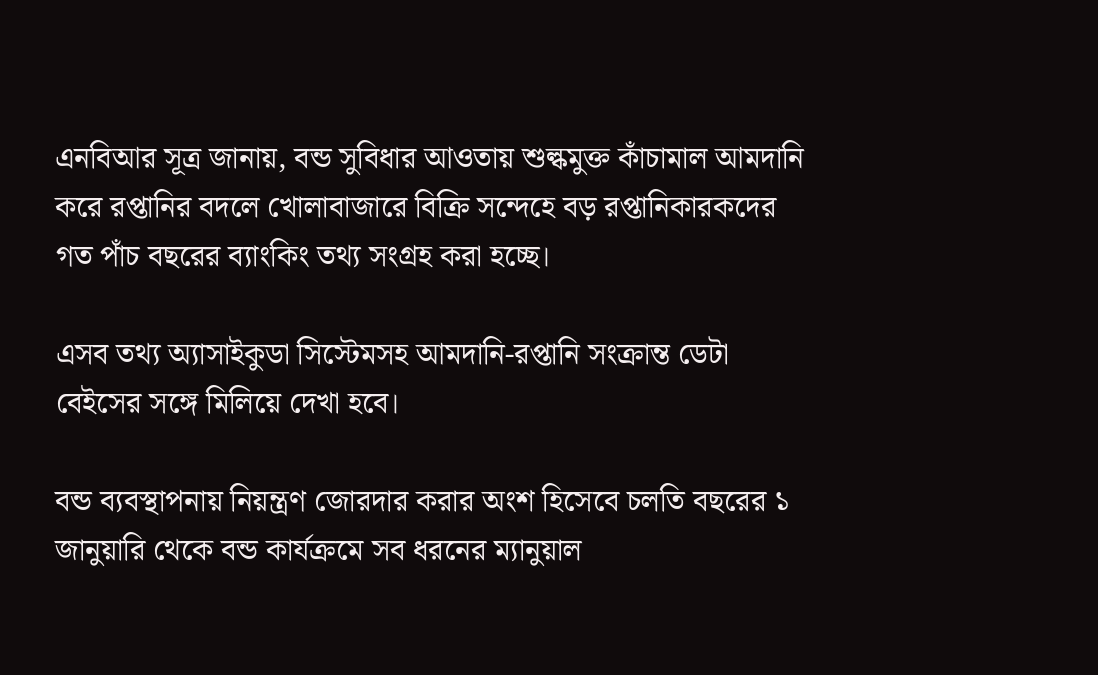এনবিআর সূত্র জানায়, বন্ড সুবিধার আওতায় শুল্কমুক্ত কাঁচামাল আমদানি করে রপ্তানির বদলে খোলাবাজারে বিক্রি সন্দেহে বড় রপ্তানিকারকদের গত পাঁচ বছরের ব্যাংকিং তথ্য সংগ্রহ করা হচ্ছে।

এসব তথ্য অ্যাসাইকুডা সিস্টেমসহ আমদানি-রপ্তানি সংক্রান্ত ডেটা বেইসের সঙ্গে মিলিয়ে দেখা হবে।

বন্ড ব্যবস্থাপনায় নিয়ন্ত্রণ জোরদার করার অংশ হিসেবে চলতি বছরের ১ জানুয়ারি থেকে বন্ড কার্যক্রমে সব ধরনের ম্যানুয়াল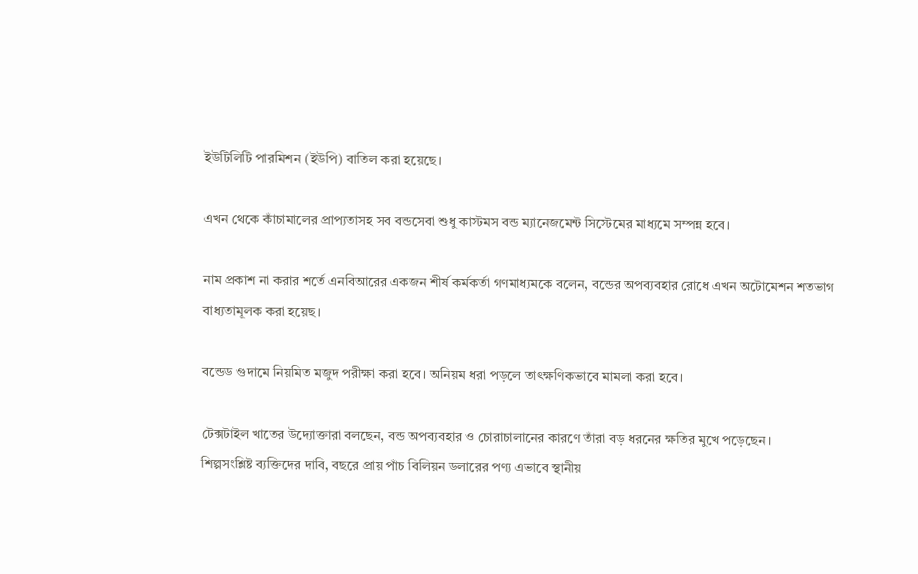ইউটিলিটি পারমিশন (ইউপি) বাতিল করা হয়েছে।

এখন থেকে কাঁচামালের প্রাপ্যতাসহ সব বন্ডসেবা শুধু কাস্টমস বন্ড ম্যানেজমেন্ট সিস্টেমের মাধ্যমে সম্পন্ন হবে।

নাম প্রকাশ না করার শর্তে এনবিআরের একজন শীর্ষ কর্মকর্তা গণমাধ্যমকে বলেন, বন্ডের অপব্যবহার রোধে এখন অটোমেশন শতভাগ বাধ্যতামূলক করা হয়েছ।

বন্ডেড গুদামে নিয়মিত মজুদ পরীক্ষা করা হবে। অনিয়ম ধরা পড়লে তাৎক্ষণিকভাবে মামলা করা হবে।

টেক্সটাইল খাতের উদ্যোক্তারা বলছেন, বন্ড অপব্যবহার ও চোরাচালানের কারণে তাঁরা বড় ধরনের ক্ষতির মুখে পড়েছেন।
শিল্পসংশ্লিষ্ট ব্যক্তিদের দাবি, বছরে প্রায় পাঁচ বিলিয়ন ডলারের পণ্য এভাবে স্থানীয়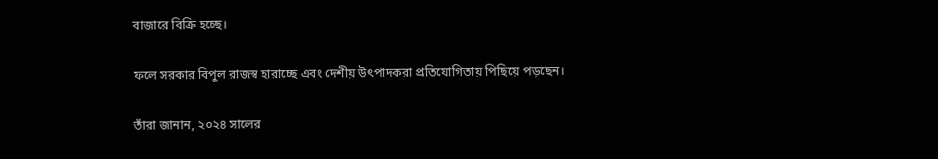বাজারে বিক্রি হচ্ছে।

ফলে সরকার বিপুল রাজস্ব হারাচ্ছে এবং দেশীয় উৎপাদকরা প্রতিযোগিতায় পিছিয়ে পড়ছেন।

তাঁরা জানান, ২০২৪ সালের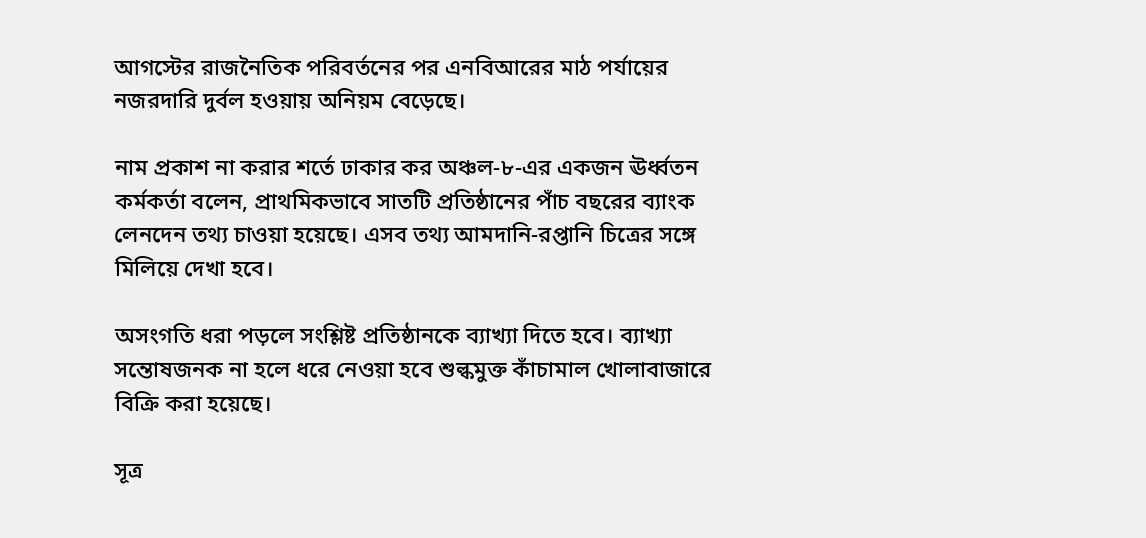আগস্টের রাজনৈতিক পরিবর্তনের পর এনবিআরের মাঠ পর্যায়ের নজরদারি দুর্বল হওয়ায় অনিয়ম বেড়েছে।

নাম প্রকাশ না করার শর্তে ঢাকার কর অঞ্চল-৮-এর একজন ঊর্ধ্বতন কর্মকর্তা বলেন, প্রাথমিকভাবে সাতটি প্রতিষ্ঠানের পাঁচ বছরের ব্যাংক লেনদেন তথ্য চাওয়া হয়েছে। এসব তথ্য আমদানি-রপ্তানি চিত্রের সঙ্গে মিলিয়ে দেখা হবে।

অসংগতি ধরা পড়লে সংশ্লিষ্ট প্রতিষ্ঠানকে ব্যাখ্যা দিতে হবে। ব্যাখ্যা সন্তোষজনক না হলে ধরে নেওয়া হবে শুল্কমুক্ত কাঁচামাল খোলাবাজারে বিক্রি করা হয়েছে।

সূত্র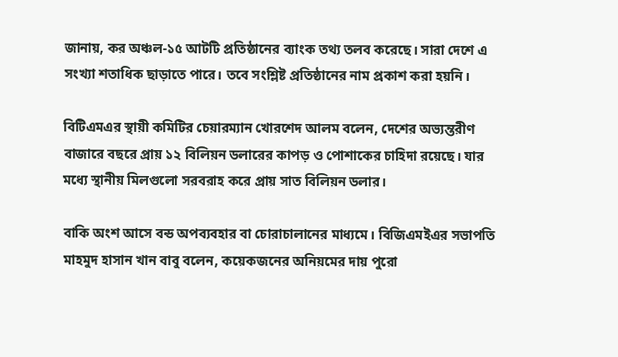জানায়, কর অঞ্চল-১৫ আটটি প্রতিষ্ঠানের ব্যাংক তথ্য তলব করেছে। সারা দেশে এ সংখ্যা শতাধিক ছাড়াতে পারে। তবে সংশ্লিষ্ট প্রতিষ্ঠানের নাম প্রকাশ করা হয়নি।

বিটিএমএর স্থায়ী কমিটির চেয়ারম্যান খোরশেদ আলম বলেন, দেশের অভ্যন্তরীণ বাজারে বছরে প্রায় ১২ বিলিয়ন ডলারের কাপড় ও পোশাকের চাহিদা রয়েছে। যার মধ্যে স্থানীয় মিলগুলো সরবরাহ করে প্রায় সাত বিলিয়ন ডলার।

বাকি অংশ আসে বন্ড অপব্যবহার বা চোরাচালানের মাধ্যমে। বিজিএমইএর সভাপতি মাহমুদ হাসান খান বাবু বলেন, কয়েকজনের অনিয়মের দায় পুরো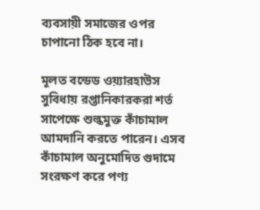ব্যবসায়ী সমাজের ওপর চাপানো ঠিক হবে না।

মূলত বন্ডেড ওয়্যারহাউস সুবিধায় রপ্তানিকারকরা শর্ত সাপেক্ষে শুল্কমুক্ত কাঁচামাল আমদানি করতে পারেন। এসব কাঁচামাল অনুমোদিত গুদামে সংরক্ষণ করে পণ্য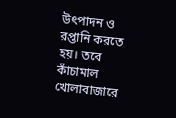উৎপাদন ও রপ্তানি করতে হয়। তবে কাঁচামাল খোলাবাজারে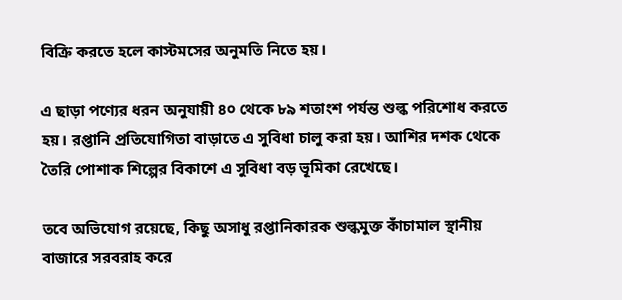বিক্রি করতে হলে কাস্টমসের অনুমতি নিতে হয়।

এ ছাড়া পণ্যের ধরন অনুযায়ী ৪০ থেকে ৮৯ শতাংশ পর্যন্ত শুল্ক পরিশোধ করতে হয়। রপ্তানি প্রতিযোগিতা বাড়াতে এ সুবিধা চালু করা হয়। আশির দশক থেকে তৈরি পোশাক শিল্পের বিকাশে এ সুবিধা বড় ভূমিকা রেখেছে।

তবে অভিযোগ রয়েছে, কিছু অসাধু রপ্তানিকারক শুল্কমুক্ত কাঁচামাল স্থানীয় বাজারে সরবরাহ করে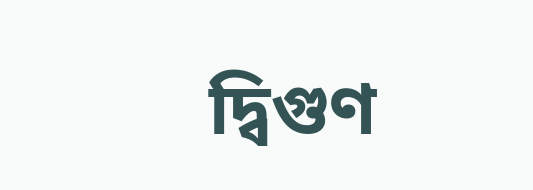দ্বিগুণ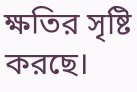ক্ষতির সৃষ্টি করছে।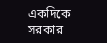একদিকে সরকার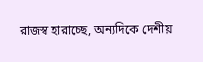রাজস্ব হারাচ্ছে, অন্যদিকে দেশীয়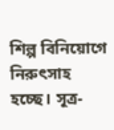শিল্প বিনিয়োগে নিরুৎসাহ হচ্ছে। সূত্র-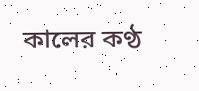কালের কণ্ঠ